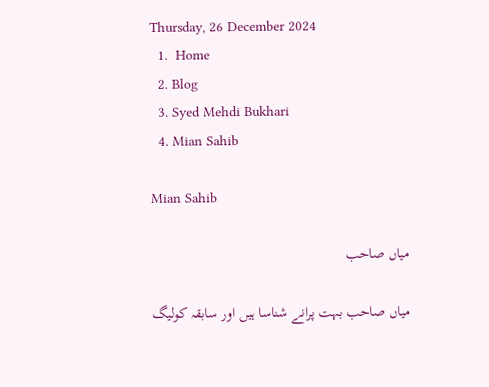Thursday, 26 December 2024
  1.  Home
  2. Blog
  3. Syed Mehdi Bukhari
  4. Mian Sahib

Mian Sahib

میاں صاحب

میاں صاحب بہت پرانے شناسا ہیں اور سابقہ کولیگ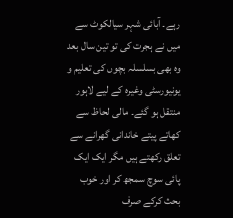رہے۔ آبائی شہر سیالکوٹ سے میں نے ہجرت کی تو تین سال بعد وہ بھی بسلسلہ بچوں کی تعلیم و یونیورسٹی وغیرہ کے لیے لاہور منتقل ہو گئے۔ مالی لحاظ سے کھاتے پیتے خاندانی گھرانے سے تعلق رکھتے ہیں مگر ایک ایک پائی سوچ سمجھ کر اور خوب بحث کرکے صرف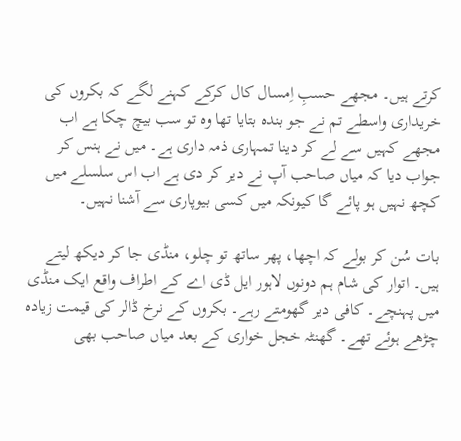کرتے ہیں۔ مجھے حسبِ اِمسال کال کرکے کہنے لگے کہ بکروں کی خریداری واسطے تم نے جو بندہ بتایا تھا وہ تو سب بیچ چکا ہے اب مجھے کہیں سے لے کر دینا تمہاری ذمہ داری ہے۔ میں نے ہنس کر جواب دیا کہ میاں صاحب آپ نے دیر کر دی ہے اب اس سلسلے میں کچھ نہیں ہو پائے گا کیونکہ میں کسی بیوپاری سے آشنا نہیں۔

بات سُن کر بولے کہ اچھا، پھر ساتھ تو چلو، منڈی جا کر دیکھ لیتے ہیں۔ اتوار کی شام ہم دونوں لاہور ایل ڈی اے کے اطراف واقع ایک منڈی میں پہنچے۔ کافی دیر گھومتے رہے۔ بکروں کے نرخ ڈالر کی قیمت زیادہ چڑھے ہوئے تھے۔ گھنٹہ خجل خواری کے بعد میاں صاحب بھی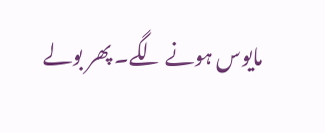مایوس ہونے لگے۔ پھر بولے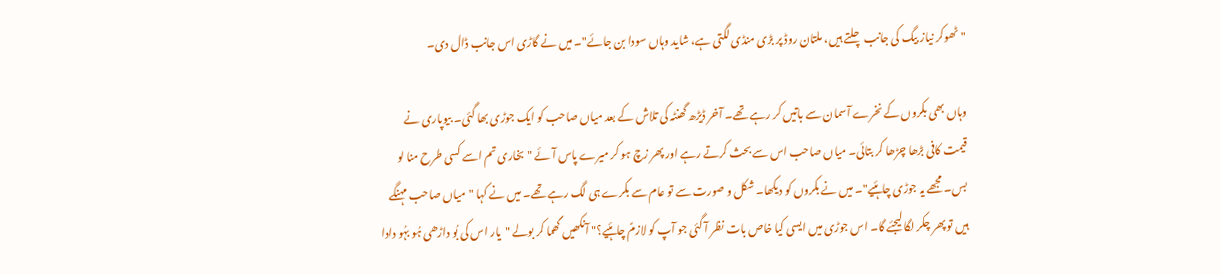"ٹھوکر نیاز بیگ کی جانب چلتے ہیں، ملتان روڈ پر بڑی منڈی لگتی ہے، شاید وہاں سودا بن جائے"۔ میں نے گاڑی اس جانب ڈال دی۔

وہاں بھی بکروں کے نخرے آسمان سے باتیں کر رہے تھے۔ آخر ڈیڑھ گھنٹہ کی تلاش کے بعد میاں صاحب کو ایک جوڑی بھا گئی۔ بیوپاری نے قیمت کافی بڑھا چڑھا کر بتائی۔ میاں صاحب اس سے بحث کرتے رہے اور پھر زچ ہو کر میرے پاس آئے "بخاری تم اسے کسی طرح منا لو بس۔ مجھے یہ جوڑی چاہئیے"۔ میں نے بکروں کو دیکھا۔ شکل و صورت سے تو عام سے بکرے ہی لگ رہے تھے۔ میں نے کہا "میاں صاحب مہنگے ہیں تو پھر چکر لگا لیجئے گا۔ اس جوڑی میں ایسی کیا خاص بات نظر آ گئی جو آپ کو لازمً چاہئیے؟" آنکھیں گھما کر بولے "یار اس کی بُو داڑھی ہُو بہُو دادا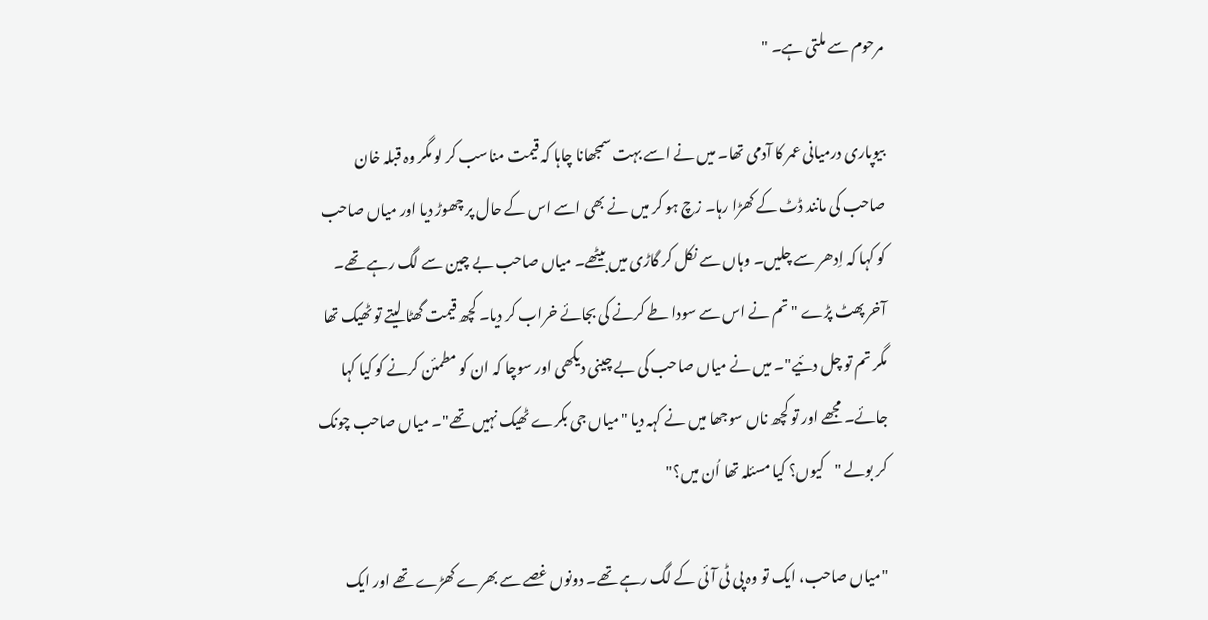مرحوم سے ملتی ہے۔ "

بیوپاری درمیانی عمر کا آدمی تھا۔ میں نے اسے بہت سمجھانا چاہا کہ قیمت مناسب کر لو مگر وہ قبلہ خان صاحب کی مانند ڈٹ کے کھڑا رہا۔ زچ ہو کر میں نے بھی اسے اس کے حال پر چھوڑ دیا اور میاں صاحب کو کہا کہ اِدھر سے چلیں۔ وہاں سے نکل کر گاڑی میں بیٹھے۔ میاں صاحب بے چین سے لگ رہے تھے۔ آخر پھٹ پڑے " تم نے اس سے سودا طے کرنے کی بجائے خراب کر دیا۔ کچھ قیمت گھٹا لیتے تو ٹھیک تھا مگر تم تو چل دئیے"۔ میں نے میاں صاحب کی بے چینی دیکھی اور سوچا کہ ان کو مطمئن کرنے کو کیا کہا جائے۔ مجھے اور تو کچھ ناں سوجھا میں نے کہہ دیا "میاں جی بکرے ٹھیک نہیں تھے"۔ میاں صاحب چونک کر بولے "کیوں؟ کیا مسئلہ تھا اُن میں؟"

"میاں صاحب، ایک تو وہ پی ٹی آئی کے لگ رہے تھے۔ دونوں غصے سے بھرے کھڑے تھے اور ایک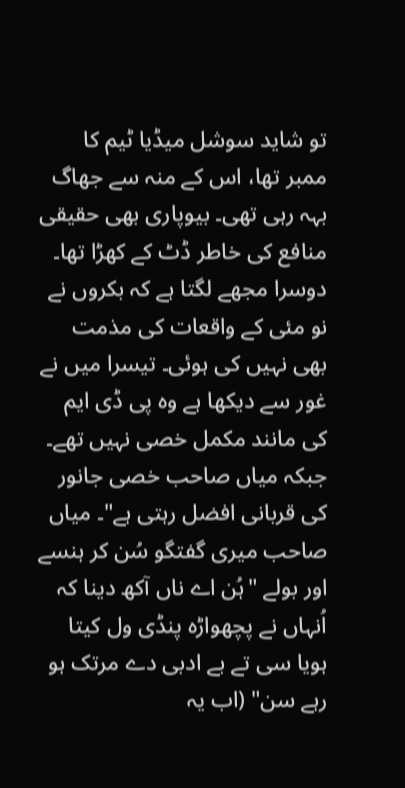تو شاید سوشل میڈیا ٹیم کا ممبر تھا، اس کے منہ سے جھاگ بہہ رہی تھی۔ بیوپاری بھی حقیقی منافع کی خاطر ڈٹ کے کھڑا تھا۔ دوسرا مجھے لگتا ہے کہ بکروں نے نو مئی کے واقعات کی مذمت بھی نہیں کی ہوئی۔ تیسرا میں نے غور سے دیکھا ہے وہ پی ڈی ایم کی مانند مکمل خصی نہیں تھے۔ جبکہ میاں صاحب خصی جانور کی قربانی افضل رہتی ہے"۔ میاں صاحب میری گفتگو سُن کر ہنسے اور بولے "ہُن اے ناں آکھ دینا کہ اُنہاں نے پچھواڑہ پنڈی ول کیتا ہویا سی تے بے ادبی دے مرتک ہو رہے سن" (اب یہ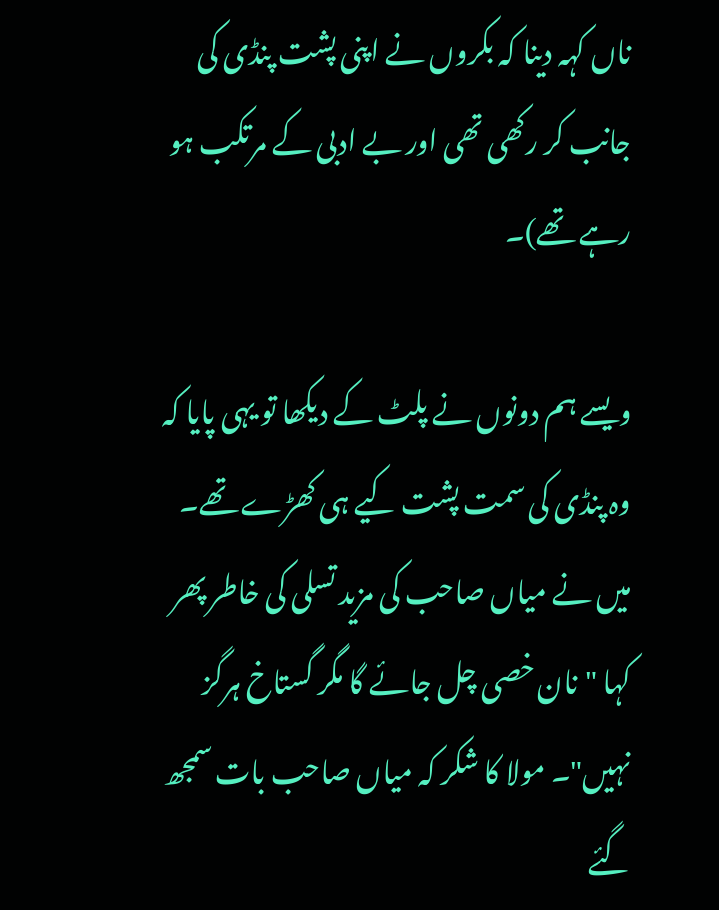ناں کہہ دینا کہ بکروں نے اپنی پشت پنڈی کی جانب کر رکھی تھی اور بے ادبی کے مرتکب ہو رہے تھے)۔

ویسے ہم دونوں نے پلٹ کے دیکھا تو یہی پایا کہ وہ پنڈی کی سمت پشت کیے ہی کھڑے تھے۔ میں نے میاں صاحب کی مزید تسلی کی خاطر پھر کہا "نان خصی چل جائے گا مگر گستاخ ہرگز نہیں"۔ مولا کا شکر کہ میاں صاحب بات سمجھ گئے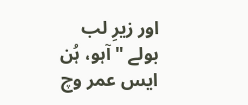اور زیرِ لب بولے "آہو، ہُن ایس عمر وچ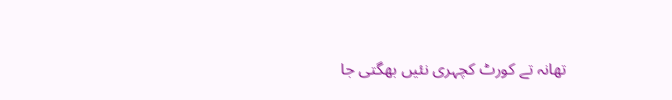تھانہ تے کورٹ کچہری نئیں بھگتی جا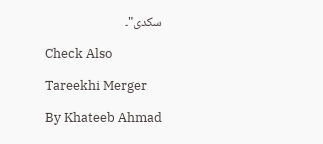سکدی"۔

Check Also

Tareekhi Merger

By Khateeb Ahmad